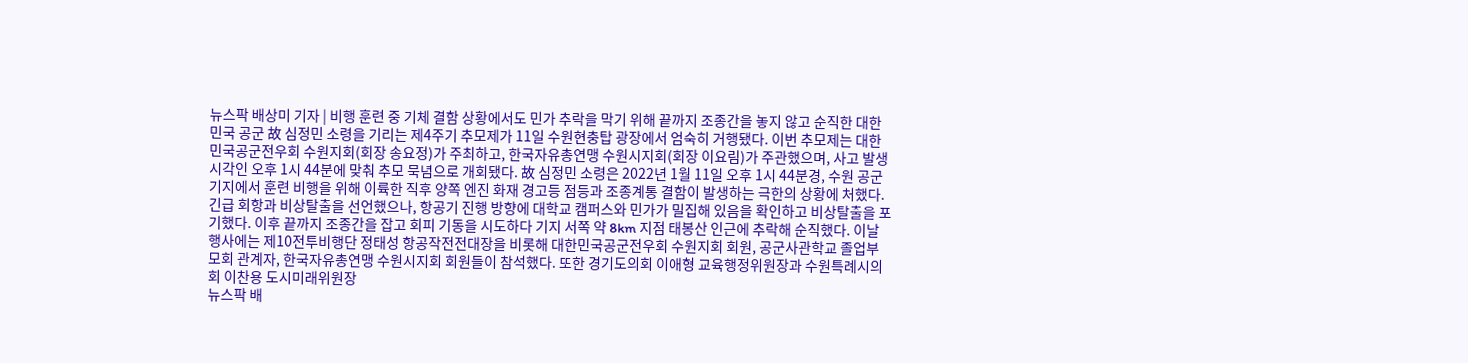뉴스팍 배상미 기자 | 비행 훈련 중 기체 결함 상황에서도 민가 추락을 막기 위해 끝까지 조종간을 놓지 않고 순직한 대한민국 공군 故 심정민 소령을 기리는 제4주기 추모제가 11일 수원현충탑 광장에서 엄숙히 거행됐다. 이번 추모제는 대한민국공군전우회 수원지회(회장 송요정)가 주최하고, 한국자유총연맹 수원시지회(회장 이요림)가 주관했으며, 사고 발생 시각인 오후 1시 44분에 맞춰 추모 묵념으로 개회됐다. 故 심정민 소령은 2022년 1월 11일 오후 1시 44분경, 수원 공군기지에서 훈련 비행을 위해 이륙한 직후 양쪽 엔진 화재 경고등 점등과 조종계통 결함이 발생하는 극한의 상황에 처했다. 긴급 회항과 비상탈출을 선언했으나, 항공기 진행 방향에 대학교 캠퍼스와 민가가 밀집해 있음을 확인하고 비상탈출을 포기했다. 이후 끝까지 조종간을 잡고 회피 기동을 시도하다 기지 서쪽 약 8km 지점 태봉산 인근에 추락해 순직했다. 이날 행사에는 제10전투비행단 정태성 항공작전전대장을 비롯해 대한민국공군전우회 수원지회 회원, 공군사관학교 졸업부모회 관계자, 한국자유총연맹 수원시지회 회원들이 참석했다. 또한 경기도의회 이애형 교육행정위원장과 수원특례시의회 이찬용 도시미래위원장
뉴스팍 배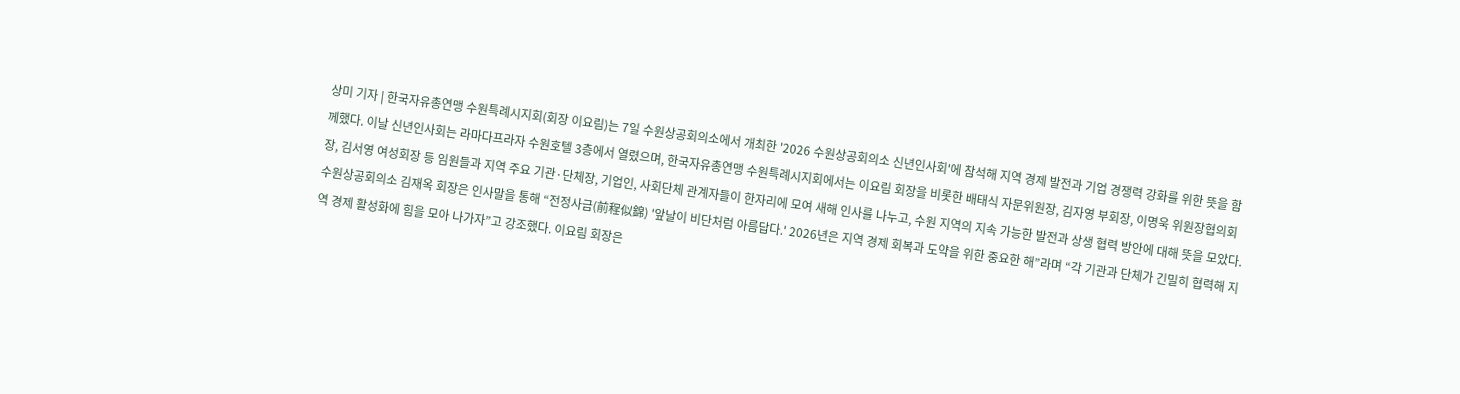상미 기자 | 한국자유총연맹 수원특례시지회(회장 이요림)는 7일 수원상공회의소에서 개최한 '2026 수원상공회의소 신년인사회'에 참석해 지역 경제 발전과 기업 경쟁력 강화를 위한 뜻을 함께했다. 이날 신년인사회는 라마다프라자 수원호텔 3층에서 열렸으며, 한국자유총연맹 수원특례시지회에서는 이요림 회장을 비롯한 배태식 자문위원장, 김자영 부회장, 이명욱 위원장협의회장, 김서영 여성회장 등 임원들과 지역 주요 기관·단체장, 기업인, 사회단체 관계자들이 한자리에 모여 새해 인사를 나누고, 수원 지역의 지속 가능한 발전과 상생 협력 방안에 대해 뜻을 모았다. 수원상공회의소 김재옥 회장은 인사말을 통해 “전정사금(前程似錦) '앞날이 비단처럼 아름답다.' 2026년은 지역 경제 회복과 도약을 위한 중요한 해”라며 “각 기관과 단체가 긴밀히 협력해 지역 경제 활성화에 힘을 모아 나가자”고 강조했다. 이요림 회장은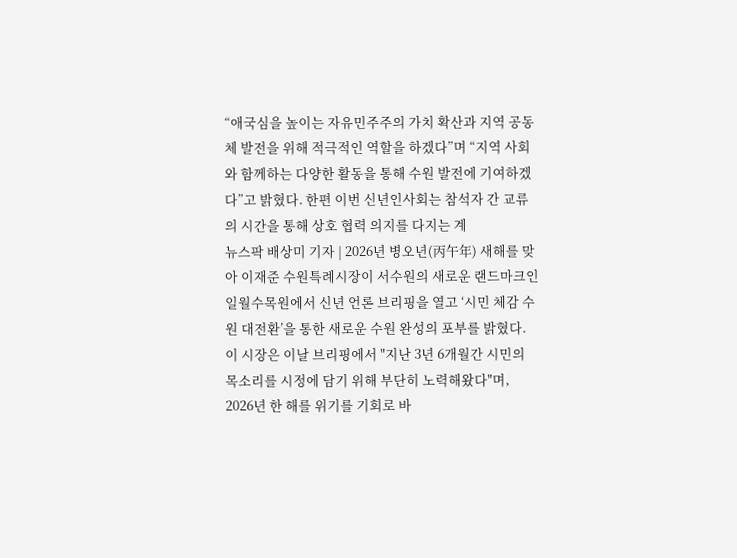“애국심을 높이는 자유민주주의 가치 확산과 지역 공동체 발전을 위해 적극적인 역할을 하겠다”며 “지역 사회와 함께하는 다양한 활동을 통해 수원 발전에 기여하겠다”고 밝혔다. 한편 이번 신년인사회는 참석자 간 교류의 시간을 통해 상호 협력 의지를 다지는 계
뉴스팍 배상미 기자 | 2026년 병오년(丙午年) 새해를 맞아 이재준 수원특례시장이 서수원의 새로운 랜드마크인 일월수목원에서 신년 언론 브리핑을 열고 ‘시민 체감 수원 대전환’을 통한 새로운 수원 완성의 포부를 밝혔다. 이 시장은 이날 브리핑에서 "지난 3년 6개월간 시민의 목소리를 시정에 담기 위해 부단히 노력해왔다"며, 2026년 한 해를 위기를 기회로 바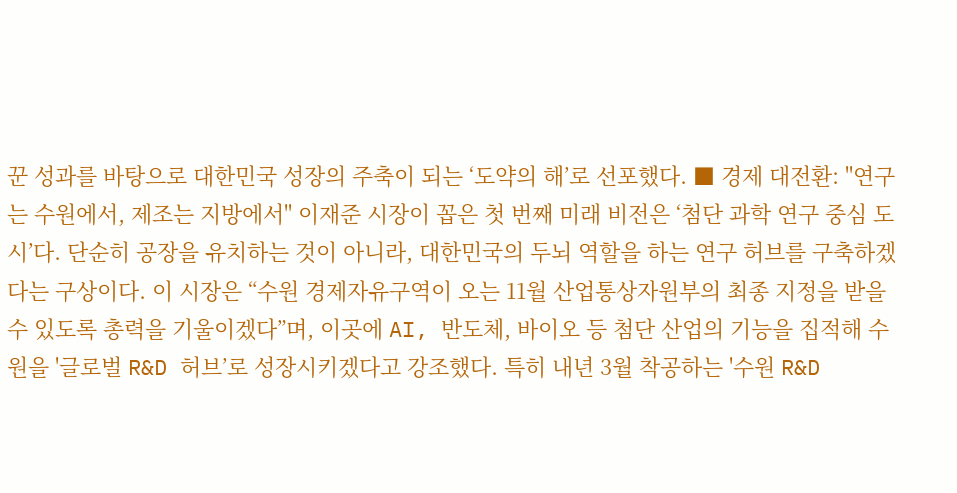꾼 성과를 바탕으로 대한민국 성장의 주축이 되는 ‘도약의 해’로 선포했다. ■ 경제 대전환: "연구는 수원에서, 제조는 지방에서" 이재준 시장이 꼽은 첫 번째 미래 비전은 ‘첨단 과학 연구 중심 도시’다. 단순히 공장을 유치하는 것이 아니라, 대한민국의 두뇌 역할을 하는 연구 허브를 구축하겠다는 구상이다. 이 시장은 “수원 경제자유구역이 오는 11월 산업통상자원부의 최종 지정을 받을 수 있도록 총력을 기울이겠다”며, 이곳에 AI, 반도체, 바이오 등 첨단 산업의 기능을 집적해 수원을 '글로벌 R&D 허브’로 성장시키겠다고 강조했다. 특히 내년 3월 착공하는 '수원 R&D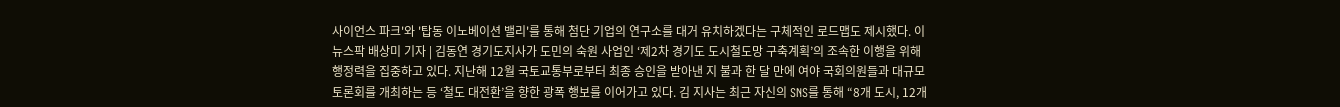사이언스 파크'와 '탑동 이노베이션 밸리'를 통해 첨단 기업의 연구소를 대거 유치하겠다는 구체적인 로드맵도 제시했다. 이
뉴스팍 배상미 기자 | 김동연 경기도지사가 도민의 숙원 사업인 ‘제2차 경기도 도시철도망 구축계획’의 조속한 이행을 위해 행정력을 집중하고 있다. 지난해 12월 국토교통부로부터 최종 승인을 받아낸 지 불과 한 달 만에 여야 국회의원들과 대규모 토론회를 개최하는 등 ‘철도 대전환’을 향한 광폭 행보를 이어가고 있다. 김 지사는 최근 자신의 SNS를 통해 “8개 도시, 12개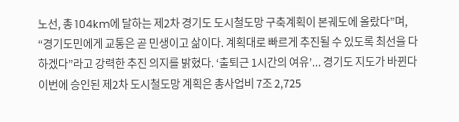노선, 총 104km에 달하는 제2차 경기도 도시철도망 구축계획이 본궤도에 올랐다”며, “경기도민에게 교통은 곧 민생이고 삶이다. 계획대로 빠르게 추진될 수 있도록 최선을 다하겠다”라고 강력한 추진 의지를 밝혔다. ‘출퇴근 1시간의 여유’... 경기도 지도가 바뀐다 이번에 승인된 제2차 도시철도망 계획은 총사업비 7조 2,725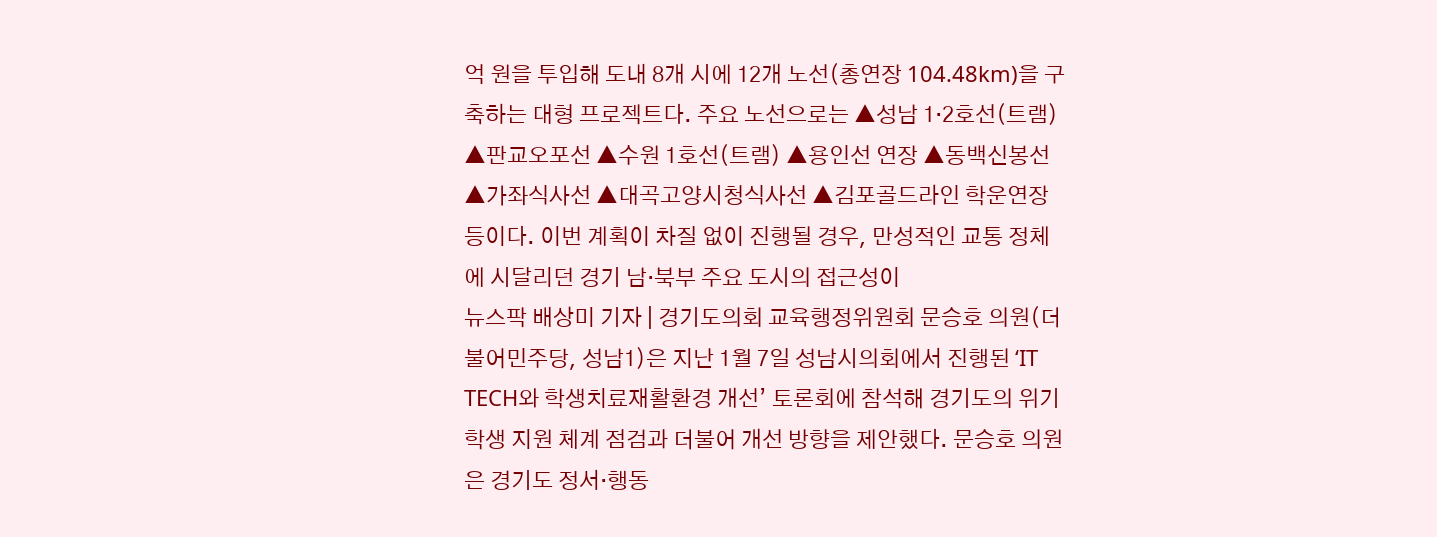억 원을 투입해 도내 8개 시에 12개 노선(총연장 104.48km)을 구축하는 대형 프로젝트다. 주요 노선으로는 ▲성남 1·2호선(트램) ▲판교오포선 ▲수원 1호선(트램) ▲용인선 연장 ▲동백신봉선 ▲가좌식사선 ▲대곡고양시청식사선 ▲김포골드라인 학운연장 등이다. 이번 계획이 차질 없이 진행될 경우, 만성적인 교통 정체에 시달리던 경기 남·북부 주요 도시의 접근성이
뉴스팍 배상미 기자 | 경기도의회 교육행정위원회 문승호 의원(더불어민주당, 성남1)은 지난 1월 7일 성남시의회에서 진행된 ‘IT TECH와 학생치료재활환경 개선’ 토론회에 참석해 경기도의 위기 학생 지원 체계 점검과 더불어 개선 방향을 제안했다. 문승호 의원은 경기도 정서·행동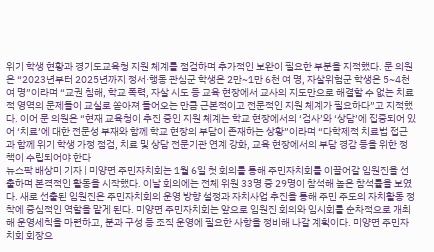위기 학생 현황과 경기도교육청 지원 체계를 점검하며 추가적인 보완이 필요한 부분을 지적했다. 문 의원은 “2023년부터 2025년까지 정서·행동 관심군 학생은 2만~1만 6천 여 명, 자살위험군 학생은 5~4천 여 명”이라며 “교권 침해, 학교 폭력, 자살 시도 등 교육 현장에서 교사의 지도만으로 해결할 수 없는 치료적 영역의 문제들이 교실로 쏟아져 들어오는 만큼 근본적이고 전문적인 지원 체계가 필요하다”고 지적했다. 이어 문 의원은 “현재 교육청이 추진 중인 지원 체계는 학교 현장에서의 ‘검사’와 ‘상담’에 집중되어 있어 ‘치료’에 대한 전문성 부재와 함께 학교 현장의 부담이 존재하는 상황”이라며 “다학제적 치료법 접근과 함께 위기 학생 가정 점검, 치료 및 상담 전문기관 연계 강화, 교육 현장에서의 부담 경감 등을 위한 정책이 수립되어야 한다
뉴스팍 배상미 기자 | 미양면 주민자치회는 1월 6일 첫 회의를 통해 주민자치회를 이끌어갈 임원진을 선출하며 본격적인 활동을 시작했다. 이날 회의에는 전체 위원 33명 중 29명이 참석해 높은 참석률을 보였다. 새로 선출된 임원진은 주민자치회의 운영 방향 설정과 자치사업 추진을 통해 주민 주도의 자치활동 정착에 중심적인 역할을 맡게 된다. 미양면 주민자치회는 앞으로 임원진 회의와 임시회를 순차적으로 개최해 운영세칙을 마련하고, 분과 구성 등 조직 운영에 필요한 사항을 정비해 나갈 계획이다. 미양면 주민자치회 회장으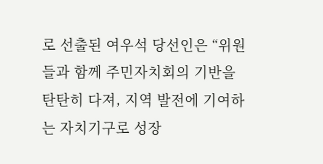로 선출된 여우석 당선인은 “위원들과 함께 주민자치회의 기반을 탄탄히 다져, 지역 발전에 기여하는 자치기구로 성장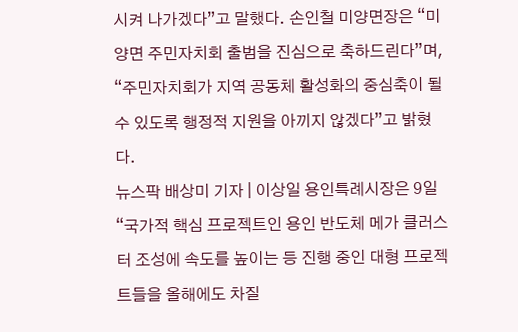시켜 나가겠다”고 말했다. 손인철 미양면장은 “미양면 주민자치회 출범을 진심으로 축하드린다”며, “주민자치회가 지역 공동체 활성화의 중심축이 될 수 있도록 행정적 지원을 아끼지 않겠다”고 밝혔다.
뉴스팍 배상미 기자 | 이상일 용인특례시장은 9일 “국가적 핵심 프로젝트인 용인 반도체 메가 클러스터 조성에 속도를 높이는 등 진행 중인 대형 프로젝트들을 올해에도 차질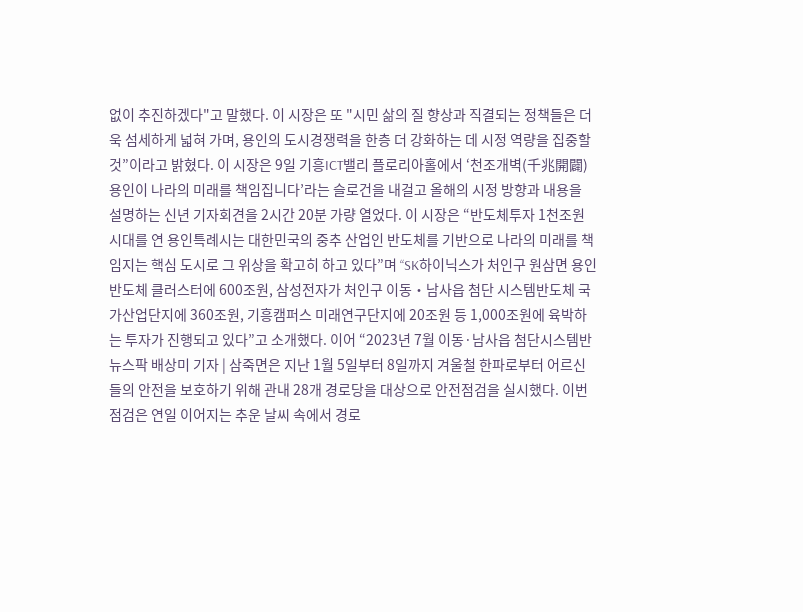없이 추진하겠다"고 말했다. 이 시장은 또 "시민 삶의 질 향상과 직결되는 정책들은 더욱 섬세하게 넓혀 가며, 용인의 도시경쟁력을 한층 더 강화하는 데 시정 역량을 집중할 것”이라고 밝혔다. 이 시장은 9일 기흥ICT밸리 플로리아홀에서 ‘천조개벽(千兆開闢) 용인이 나라의 미래를 책임집니다’라는 슬로건을 내걸고 올해의 시정 방향과 내용을 설명하는 신년 기자회견을 2시간 20분 가량 열었다. 이 시장은 “반도체투자 1천조원 시대를 연 용인특례시는 대한민국의 중추 산업인 반도체를 기반으로 나라의 미래를 책임지는 핵심 도시로 그 위상을 확고히 하고 있다”며 “SK하이닉스가 처인구 원삼면 용인반도체 클러스터에 600조원, 삼성전자가 처인구 이동・남사읍 첨단 시스템반도체 국가산업단지에 360조원, 기흥캠퍼스 미래연구단지에 20조원 등 1,000조원에 육박하는 투자가 진행되고 있다”고 소개했다. 이어 “2023년 7월 이동·남사읍 첨단시스템반
뉴스팍 배상미 기자 | 삼죽면은 지난 1월 5일부터 8일까지 겨울철 한파로부터 어르신들의 안전을 보호하기 위해 관내 28개 경로당을 대상으로 안전점검을 실시했다. 이번 점검은 연일 이어지는 추운 날씨 속에서 경로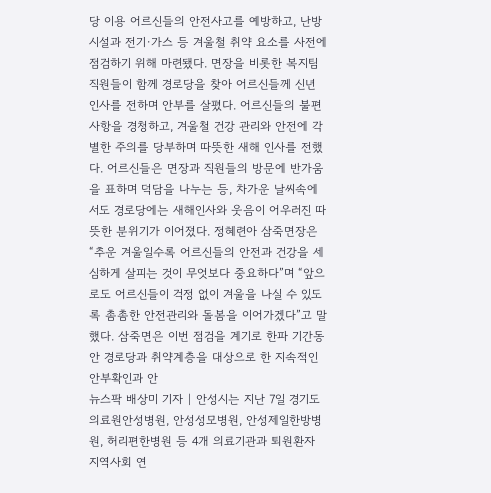당 이용 어르신들의 안전사고를 예방하고, 난방시설과 전기·가스 등 겨울철 취약 요소를 사전에 점검하기 위해 마련됐다. 면장을 비롯한 복지팀 직원들이 함께 경로당을 찾아 어르신들께 신년 인사를 전하며 안부를 살폈다. 어르신들의 불편 사항을 경청하고, 겨울철 건강 관리와 안전에 각별한 주의를 당부하며 따뜻한 새해 인사를 전했다. 어르신들은 면장과 직원들의 방문에 반가움을 표하며 덕담을 나누는 등, 차가운 날씨속에서도 경로당에는 새해인사와 웃음이 어우러진 따뜻한 분위기가 이어졌다. 정혜련아 삼죽면장은 “추운 겨울일수록 어르신들의 안전과 건강을 세심하게 살피는 것이 무엇보다 중요하다”며 “앞으로도 어르신들이 걱정 없이 겨울을 나실 수 있도록 촘촘한 안전관리와 돌봄을 이어가겠다”고 말했다. 삼죽면은 이번 점검을 계기로 한파 기간동안 경로당과 취약계층을 대상으로 한 지속적인 안부확인과 안
뉴스팍 배상미 기자 | 안성시는 지난 7일 경기도의료원안성병원, 안성성모병원, 안성제일한방병원, 허리편한병원 등 4개 의료기관과 퇴원환자 지역사회 연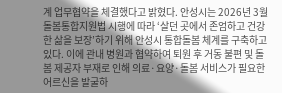계 업무협약을 체결했다고 밝혔다. 안성시는 2026년 3월 돌봄통합지원법 시행에 따라 ‘살던 곳에서 존엄하고 건강한 삶을 보장’하기 위해 안성시 통합돌봄 체계를 구축하고 있다. 이에 관내 병원과 협약하여 퇴원 후 거동 불편 및 돌봄 제공자 부재로 인해 의료·요양·돌봄 서비스가 필요한 어르신을 발굴하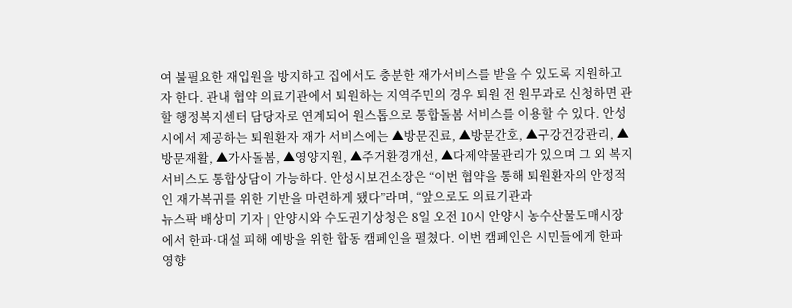여 불필요한 재입원을 방지하고 집에서도 충분한 재가서비스를 받을 수 있도록 지원하고자 한다. 관내 협약 의료기관에서 퇴원하는 지역주민의 경우 퇴원 전 원무과로 신청하면 관할 행정복지센터 담당자로 연계되어 원스톱으로 통합돌봄 서비스를 이용할 수 있다. 안성시에서 제공하는 퇴원환자 재가 서비스에는 ▲방문진료, ▲방문간호, ▲구강건강관리, ▲방문재활, ▲가사돌봄, ▲영양지원, ▲주거환경개선, ▲다제약물관리가 있으며 그 외 복지서비스도 통합상담이 가능하다. 안성시보건소장은 “이번 협약을 통해 퇴원환자의 안정적인 재가복귀를 위한 기반을 마련하게 됐다”라며, “앞으로도 의료기관과
뉴스팍 배상미 기자 | 안양시와 수도권기상청은 8일 오전 10시 안양시 농수산물도매시장에서 한파·대설 피해 예방을 위한 합동 캠페인을 펼쳤다. 이번 캠페인은 시민들에게 한파 영향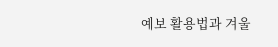예보 활용법과 겨울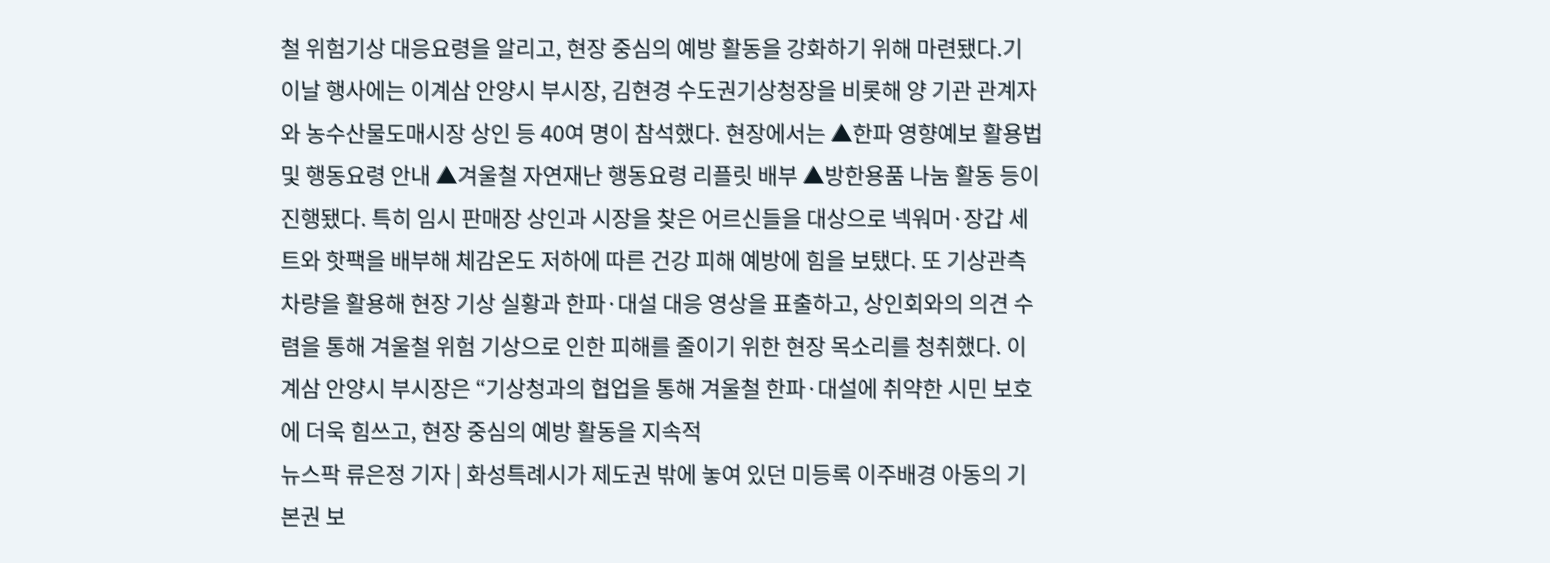철 위험기상 대응요령을 알리고, 현장 중심의 예방 활동을 강화하기 위해 마련됐다.기 이날 행사에는 이계삼 안양시 부시장, 김현경 수도권기상청장을 비롯해 양 기관 관계자와 농수산물도매시장 상인 등 40여 명이 참석했다. 현장에서는 ▲한파 영향예보 활용법 및 행동요령 안내 ▲겨울철 자연재난 행동요령 리플릿 배부 ▲방한용품 나눔 활동 등이 진행됐다. 특히 임시 판매장 상인과 시장을 찾은 어르신들을 대상으로 넥워머·장갑 세트와 핫팩을 배부해 체감온도 저하에 따른 건강 피해 예방에 힘을 보탰다. 또 기상관측 차량을 활용해 현장 기상 실황과 한파·대설 대응 영상을 표출하고, 상인회와의 의견 수렴을 통해 겨울철 위험 기상으로 인한 피해를 줄이기 위한 현장 목소리를 청취했다. 이계삼 안양시 부시장은 “기상청과의 협업을 통해 겨울철 한파·대설에 취약한 시민 보호에 더욱 힘쓰고, 현장 중심의 예방 활동을 지속적
뉴스팍 류은정 기자 | 화성특례시가 제도권 밖에 놓여 있던 미등록 이주배경 아동의 기본권 보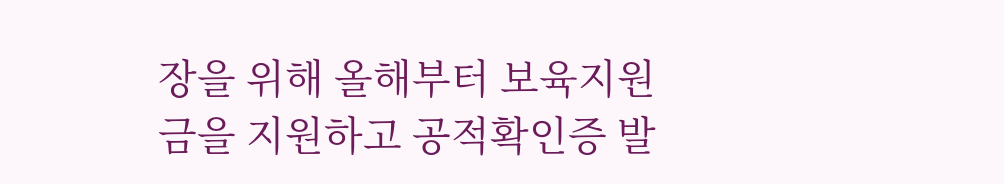장을 위해 올해부터 보육지원금을 지원하고 공적확인증 발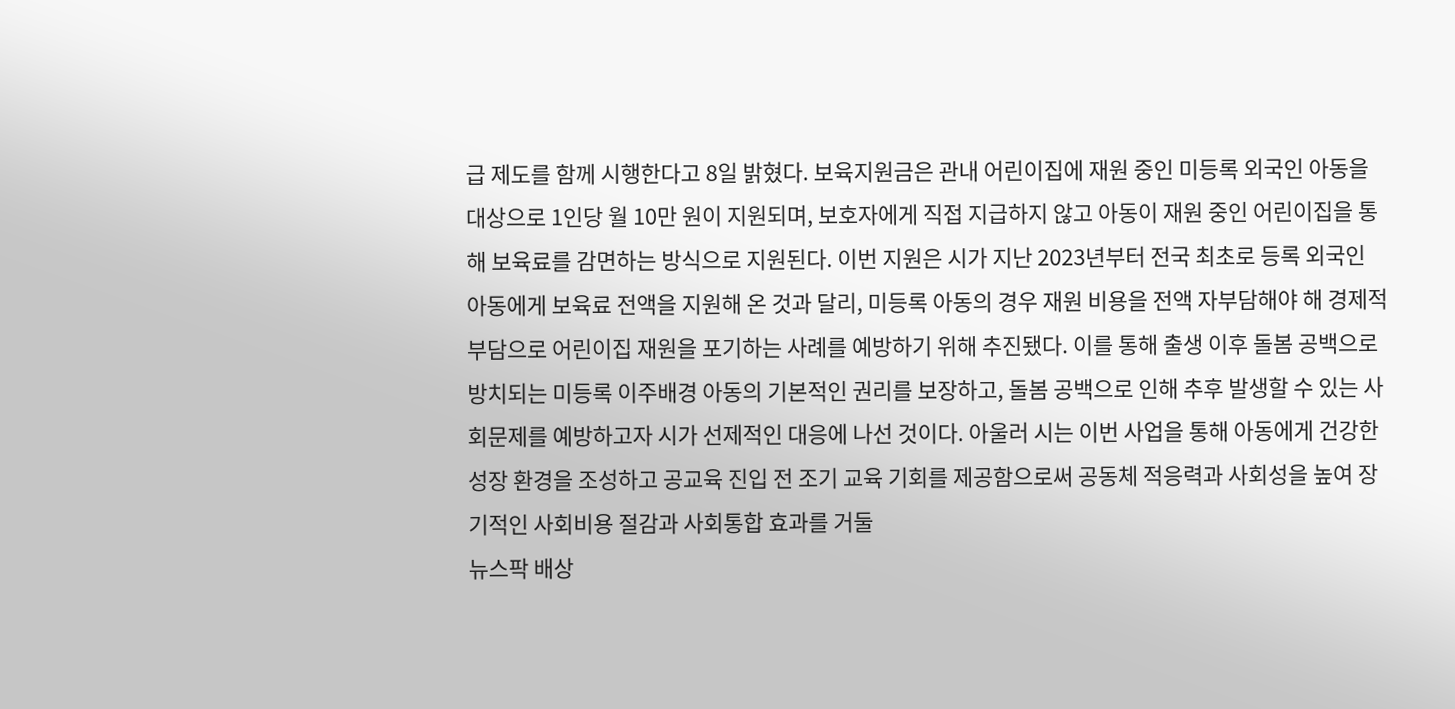급 제도를 함께 시행한다고 8일 밝혔다. 보육지원금은 관내 어린이집에 재원 중인 미등록 외국인 아동을 대상으로 1인당 월 10만 원이 지원되며, 보호자에게 직접 지급하지 않고 아동이 재원 중인 어린이집을 통해 보육료를 감면하는 방식으로 지원된다. 이번 지원은 시가 지난 2023년부터 전국 최초로 등록 외국인 아동에게 보육료 전액을 지원해 온 것과 달리, 미등록 아동의 경우 재원 비용을 전액 자부담해야 해 경제적 부담으로 어린이집 재원을 포기하는 사례를 예방하기 위해 추진됐다. 이를 통해 출생 이후 돌봄 공백으로 방치되는 미등록 이주배경 아동의 기본적인 권리를 보장하고, 돌봄 공백으로 인해 추후 발생할 수 있는 사회문제를 예방하고자 시가 선제적인 대응에 나선 것이다. 아울러 시는 이번 사업을 통해 아동에게 건강한 성장 환경을 조성하고 공교육 진입 전 조기 교육 기회를 제공함으로써 공동체 적응력과 사회성을 높여 장기적인 사회비용 절감과 사회통합 효과를 거둘
뉴스팍 배상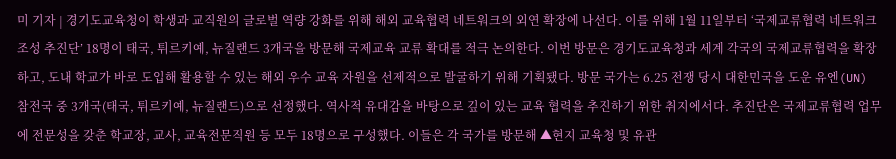미 기자 | 경기도교육청이 학생과 교직원의 글로벌 역량 강화를 위해 해외 교육협력 네트워크의 외연 확장에 나선다. 이를 위해 1월 11일부터 ‘국제교류협력 네트워크 조성 추진단’ 18명이 태국, 튀르키예, 뉴질랜드 3개국을 방문해 국제교육 교류 확대를 적극 논의한다. 이번 방문은 경기도교육청과 세계 각국의 국제교류협력을 확장하고, 도내 학교가 바로 도입해 활용할 수 있는 해외 우수 교육 자원을 선제적으로 발굴하기 위해 기획됐다. 방문 국가는 6.25 전쟁 당시 대한민국을 도운 유엔(UN) 참전국 중 3개국(태국, 튀르키예, 뉴질랜드)으로 선정했다. 역사적 유대감을 바탕으로 깊이 있는 교육 협력을 추진하기 위한 취지에서다. 추진단은 국제교류협력 업무에 전문성을 갖춘 학교장, 교사, 교육전문직원 등 모두 18명으로 구성했다. 이들은 각 국가를 방문해 ▲현지 교육청 및 유관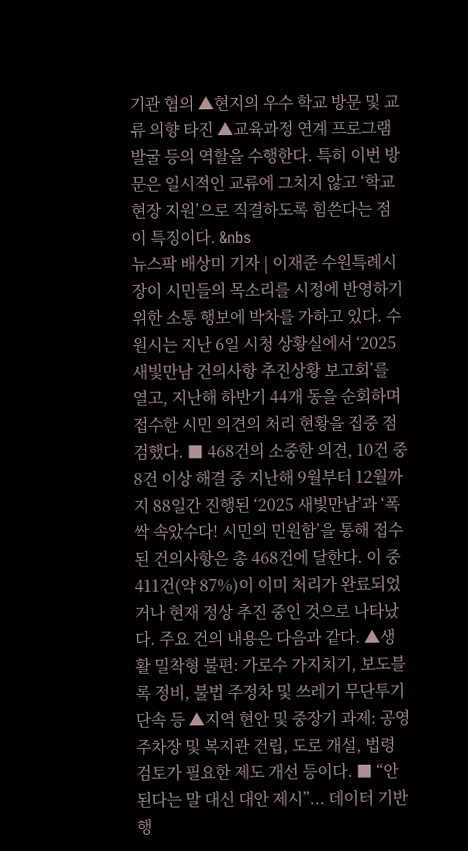기관 협의 ▲현지의 우수 학교 방문 및 교류 의향 타진 ▲교육과정 연계 프로그램 발굴 등의 역할을 수행한다. 특히 이번 방문은 일시적인 교류에 그치지 않고 ‘학교 현장 지원’으로 직결하도록 힘쓴다는 점이 특징이다. &nbs
뉴스팍 배상미 기자 | 이재준 수원특례시장이 시민들의 목소리를 시정에 반영하기 위한 소통 행보에 박차를 가하고 있다. 수원시는 지난 6일 시청 상황실에서 ‘2025 새빛만남 건의사항 추진상황 보고회’를 열고, 지난해 하반기 44개 동을 순회하며 접수한 시민 의견의 처리 현황을 집중 점검했다. ■ 468건의 소중한 의견, 10건 중 8건 이상 해결 중 지난해 9월부터 12월까지 88일간 진행된 ‘2025 새빛만남’과 ‘폭싹 속았수다! 시민의 민원함’을 통해 접수된 건의사항은 총 468건에 달한다. 이 중 411건(약 87%)이 이미 처리가 완료되었거나 현재 정상 추진 중인 것으로 나타났다. 주요 건의 내용은 다음과 같다. ▲생활 밀착형 불편: 가로수 가지치기, 보도블록 정비, 불법 주정차 및 쓰레기 무단투기 단속 등 ▲지역 현안 및 중장기 과제: 공영주차장 및 복지관 건립, 도로 개설, 법령 검토가 필요한 제도 개선 등이다. ■ “안 된다는 말 대신 대안 제시”... 데이터 기반 행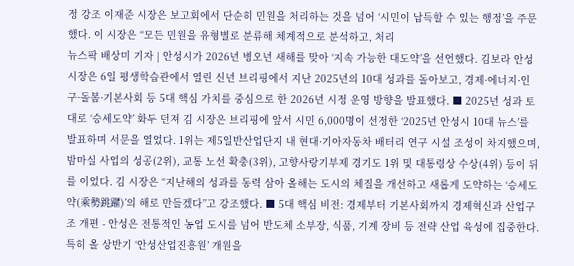정 강조 이재준 시장은 보고회에서 단순히 민원을 처리하는 것을 넘어 ‘시민이 납득할 수 있는 행정’을 주문했다. 이 시장은 “모든 민원을 유형별로 분류해 체계적으로 분석하고, 처리
뉴스팍 배상미 기자 | 안성시가 2026년 병오년 새해를 맞아 ‘지속 가능한 대도약’을 선언했다. 김보라 안성시장은 6일 평생학습관에서 열린 신년 브리핑에서 지난 2025년의 10대 성과를 돌아보고, 경제·에너지·인구·돌봄·기본사회 등 5대 핵심 가치를 중심으로 한 2026년 시정 운영 방향을 발표했다. ■ 2025년 성과 토대로 ‘승세도약’ 화두 던져 김 시장은 브리핑에 앞서 시민 6,000명이 선정한 ‘2025년 안성시 10대 뉴스’를 발표하며 서문을 열었다. 1위는 제5일반산업단지 내 현대·기아자동차 배터리 연구 시설 조성이 차지했으며, 밤마실 사업의 성공(2위), 교통 노선 확충(3위), 고향사랑기부제 경기도 1위 및 대통령상 수상(4위) 등이 뒤를 이었다. 김 시장은 “지난해의 성과를 동력 삼아 올해는 도시의 체질을 개선하고 새롭게 도약하는 ‘승세도약(乘勢跳躍)’의 해로 만들겠다”고 강조했다. ■ 5대 핵심 비전: 경제부터 기본사회까지 경제혁신과 산업구조 개편 - 안성은 전통적인 농업 도시를 넘어 반도체 소부장, 식품, 기계 장비 등 전략 산업 육성에 집중한다. 특히 올 상반기 ‘안성산업진흥원’ 개원을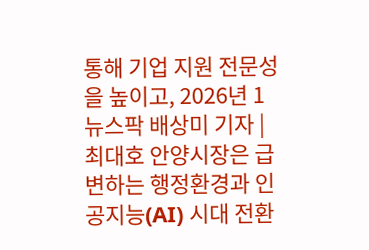통해 기업 지원 전문성을 높이고, 2026년 1
뉴스팍 배상미 기자 | 최대호 안양시장은 급변하는 행정환경과 인공지능(AI) 시대 전환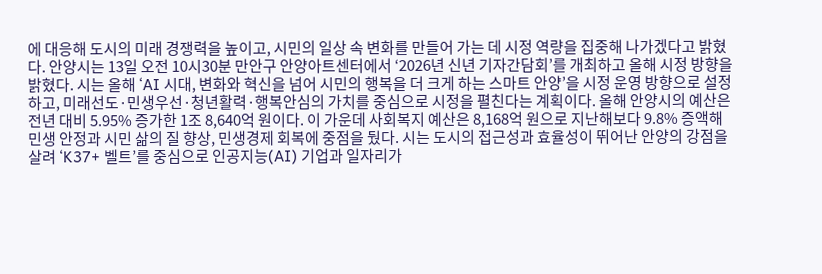에 대응해 도시의 미래 경쟁력을 높이고, 시민의 일상 속 변화를 만들어 가는 데 시정 역량을 집중해 나가겠다고 밝혔다. 안양시는 13일 오전 10시30분 만안구 안양아트센터에서 ‘2026년 신년 기자간담회’를 개최하고 올해 시정 방향을 밝혔다. 시는 올해 ‘AI 시대, 변화와 혁신을 넘어 시민의 행복을 더 크게 하는 스마트 안양’을 시정 운영 방향으로 설정하고, 미래선도·민생우선·청년활력·행복안심의 가치를 중심으로 시정을 펼친다는 계획이다. 올해 안양시의 예산은 전년 대비 5.95% 증가한 1조 8,640억 원이다. 이 가운데 사회복지 예산은 8,168억 원으로 지난해보다 9.8% 증액해 민생 안정과 시민 삶의 질 향상, 민생경제 회복에 중점을 뒀다. 시는 도시의 접근성과 효율성이 뛰어난 안양의 강점을 살려 ‘K37+ 벨트’를 중심으로 인공지능(AI) 기업과 일자리가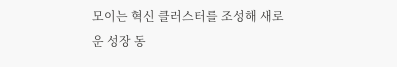모이는 혁신 클러스터를 조성해 새로운 성장 동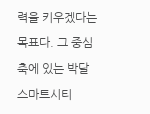력을 키우겠다는 목표다. 그 중심축에 있는 박달스마트시티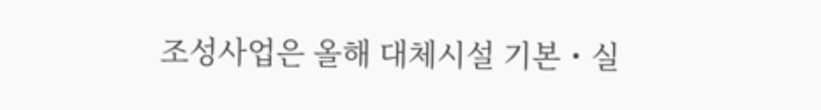조성사업은 올해 대체시설 기본・실